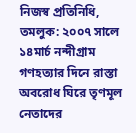নিজস্ব প্রতিনিধি, তমলুক: ২০০৭ সালে ১৪মার্চ নন্দীগ্রাম গণহত্যার দিনে রাস্তা অবরোধ ঘিরে তৃণমূল নেতাদের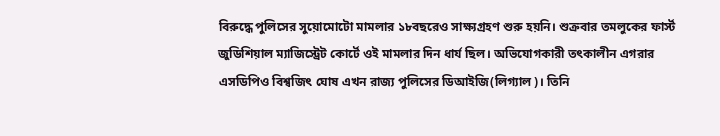বিরুদ্ধে পুলিসের সুয়োমোটো মামলার ১৮বছরেও সাক্ষ্যগ্রহণ শুরু হয়নি। শুক্রবার তমলুকের ফার্স্ট জুডিশিয়াল ম্যাজিস্ট্রেট কোর্টে ওই মামলার দিন ধার্য ছিল। অভিযোগকারী তৎকালীন এগরার এসডিপিও বিশ্বজিৎ ঘোষ এখন রাজ্য পুলিসের ডিআইজি(লিগ্যাল)। তিনি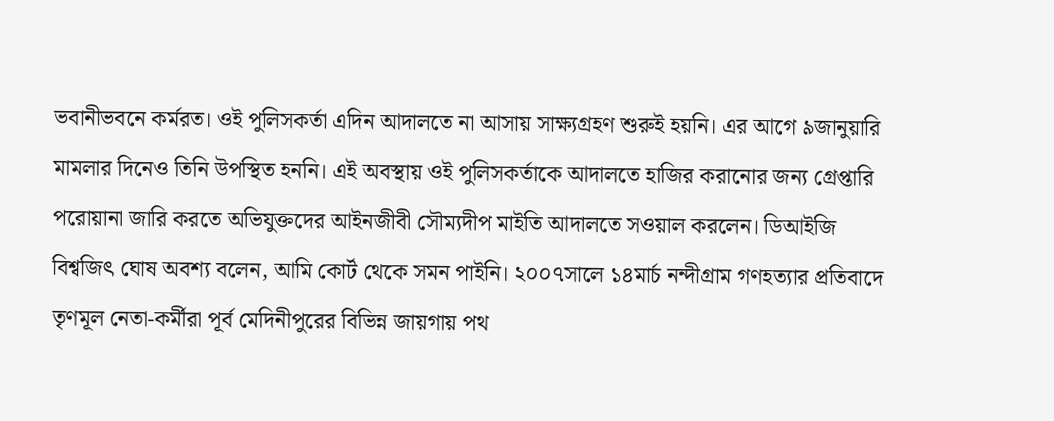ভবানীভবনে কর্মরত। ওই পুলিসকর্তা এদিন আদালতে না আসায় সাক্ষ্যগ্রহণ শুরুই হয়নি। এর আগে ৯জানুয়ারি মামলার দিনেও তিনি উপস্থিত হননি। এই অবস্থায় ওই পুলিসকর্তাকে আদালতে হাজির করানোর জন্য গ্রেপ্তারি পরোয়ানা জারি করতে অভিযুক্তদের আইনজীবী সৌম্যদীপ মাইতি আদালতে সওয়াল করলেন। ডিআইজি বিশ্বজিৎ ঘোষ অবশ্য বলেন, আমি কোর্ট থেকে সমন পাইনি। ২০০৭সালে ১৪মার্চ নন্দীগ্রাম গণহত্যার প্রতিবাদে তৃণমূল নেতা-কর্মীরা পূর্ব মেদিনীপুরের বিভিন্ন জায়গায় পথ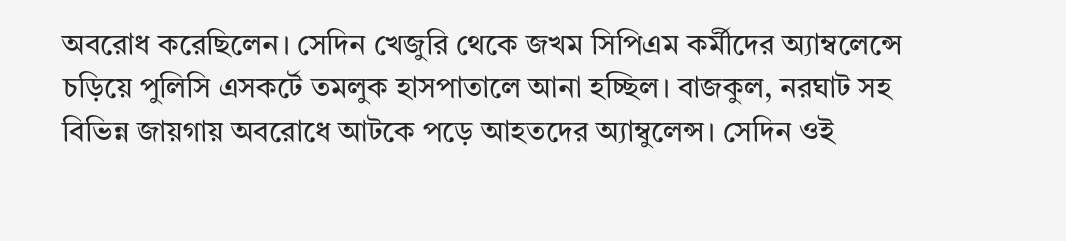অবরোধ করেছিলেন। সেদিন খেজুরি থেকে জখম সিপিএম কর্মীদের অ্যাম্বলেন্সে চড়িয়ে পুলিসি এসকর্টে তমলুক হাসপাতালে আনা হচ্ছিল। বাজকুল, নরঘাট সহ বিভিন্ন জায়গায় অবরোধে আটকে পড়ে আহতদের অ্যাম্বুলেন্স। সেদিন ওই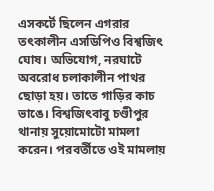এসকর্টে ছিলেন এগরার তৎকালীন এসডিপিও বিশ্বজিৎ ঘোষ। অভিযোগ, নরঘাটে অবরোধ চলাকালীন পাথর ছোড়া হয়। তাতে গাড়ির কাচ ভাঙে। বিশ্বজিৎবাবু চণ্ডীপুর থানায় সুয়োমোটো মামলা করেন। পরবর্তীতে ওই মামলায়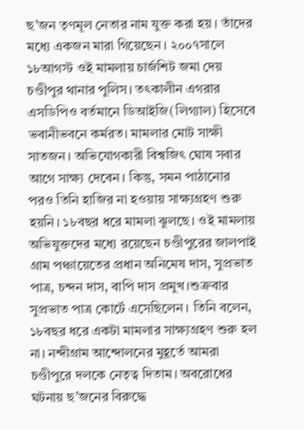ছ’জন তৃণমূল নেতার নাম যুক্ত করা হয়। তাঁদের মধ্যে একজন মারা গিয়েছেন। ২০০৭সালে ১৮আগস্ট ওই মামলায় চার্জশিট জমা দেয় চণ্ডীপুর থানার পুলিস। তৎকালীন এগরার এসডিপিও বর্তমানে ডিআইজি(লিগ্যাল) হিসেবে ভবানীভবনে কর্মরত। মামলার মোট সাক্ষী সাতজন। অভিযোগকারী বিশ্বজিৎ ঘোষ সবার আগে সাক্ষ্য দেবেন। কিন্তু, সমন পাঠানোর পরও তিনি হাজির না হওয়ায় সাক্ষ্যগ্রহণ শুরু হয়নি। ১৮বছর ধরে মামলা ঝুলছে। ওই মামলায় অভিযুক্তদের মধ্যে রয়েছেন চণ্ডীপুরের জালপাই গ্রাম পঞ্চায়েতের প্রধান অনিমেষ দাস, সুপ্রভাত পাত্র, চন্দন দাস, বাপি দাস প্রমুখ।শুক্রবার সুপ্রভাত পাত্র কোর্টে এসেছিলেন। তিনি বলেন, ১৮বছর ধরে একটা মামলার সাক্ষ্যগ্রহণ শুরু হল না। নন্দীগ্রাম আন্দোলনের মুহূর্তে আমরা চণ্ডীপুরে দলকে নেতৃত্ব দিতাম। অবরোধের ঘটনায় ছ’জনের বিরুদ্ধে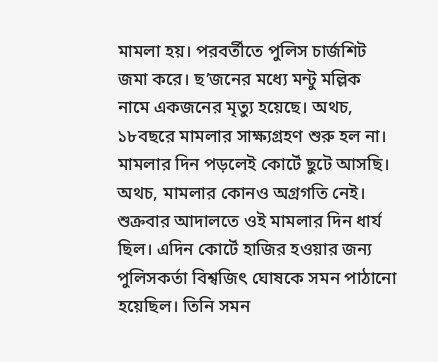মামলা হয়। পরবর্তীতে পুলিস চার্জশিট জমা করে। ছ’জনের মধ্যে মন্টু মল্লিক নামে একজনের মৃত্যু হয়েছে। অথচ, ১৮বছরে মামলার সাক্ষ্যগ্রহণ শুরু হল না। মামলার দিন পড়লেই কোর্টে ছুটে আসছি। অথচ, মামলার কোনও অগ্রগতি নেই। শুক্রবার আদালতে ওই মামলার দিন ধার্য ছিল। এদিন কোর্টে হাজির হওয়ার জন্য পুলিসকর্তা বিশ্বজিৎ ঘোষকে সমন পাঠানো হয়েছিল। তিনি সমন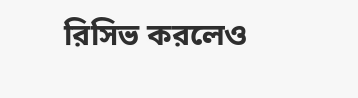রিসিভ করলেও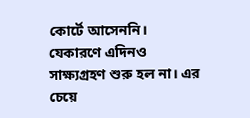কোর্টে আসেননি। যেকারণে এদিনও সাক্ষ্যগ্রহণ শুরু হল না। এর চেয়ে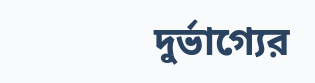দুর্ভাগ্যের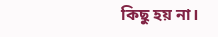কিছু হয় না।